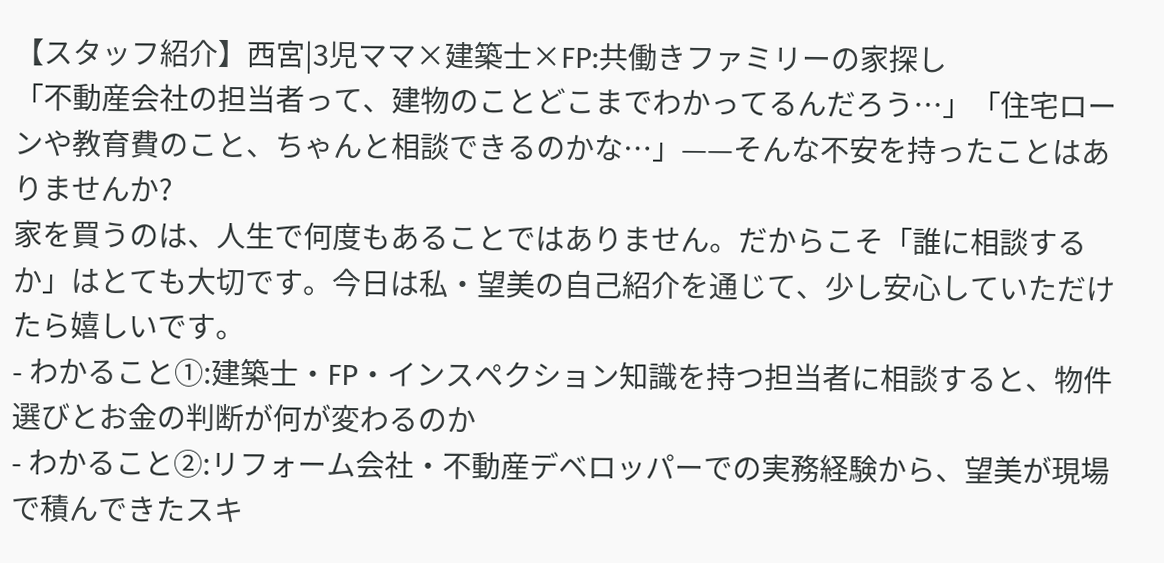【スタッフ紹介】西宮|3児ママ×建築士×FP:共働きファミリーの家探し
「不動産会社の担当者って、建物のことどこまでわかってるんだろう…」「住宅ローンや教育費のこと、ちゃんと相談できるのかな…」——そんな不安を持ったことはありませんか?
家を買うのは、人生で何度もあることではありません。だからこそ「誰に相談するか」はとても大切です。今日は私・望美の自己紹介を通じて、少し安心していただけたら嬉しいです。
- わかること①:建築士・FP・インスペクション知識を持つ担当者に相談すると、物件選びとお金の判断が何が変わるのか
- わかること②:リフォーム会社・不動産デベロッパーでの実務経験から、望美が現場で積んできたスキ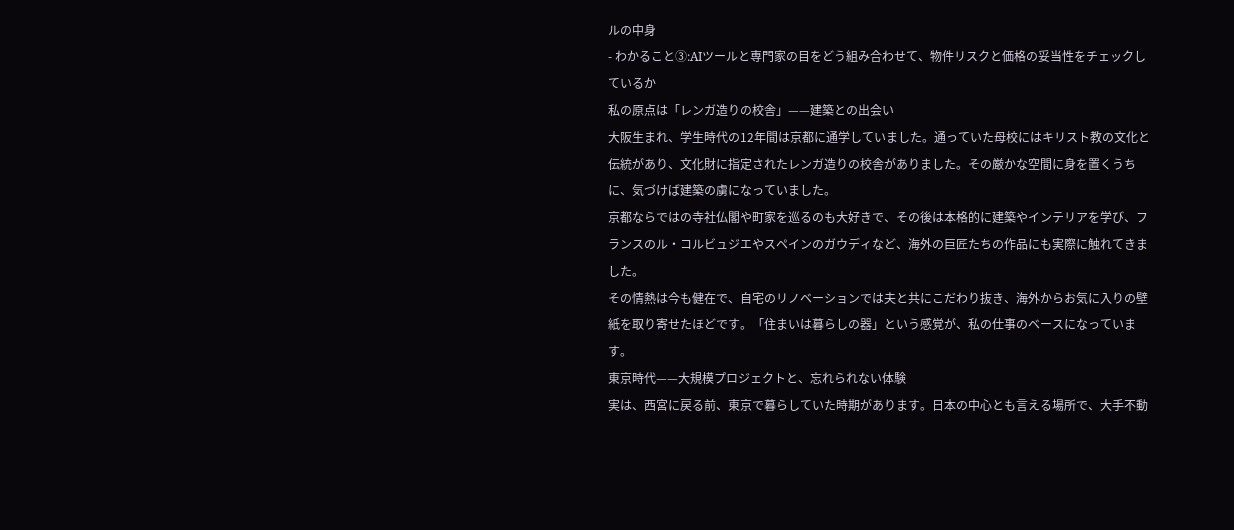ルの中身
- わかること③:AIツールと専門家の目をどう組み合わせて、物件リスクと価格の妥当性をチェックしているか
私の原点は「レンガ造りの校舎」——建築との出会い
大阪生まれ、学生時代の12年間は京都に通学していました。通っていた母校にはキリスト教の文化と伝統があり、文化財に指定されたレンガ造りの校舎がありました。その厳かな空間に身を置くうちに、気づけば建築の虜になっていました。
京都ならではの寺社仏閣や町家を巡るのも大好きで、その後は本格的に建築やインテリアを学び、フランスのル・コルビュジエやスペインのガウディなど、海外の巨匠たちの作品にも実際に触れてきました。
その情熱は今も健在で、自宅のリノベーションでは夫と共にこだわり抜き、海外からお気に入りの壁紙を取り寄せたほどです。「住まいは暮らしの器」という感覚が、私の仕事のベースになっています。
東京時代——大規模プロジェクトと、忘れられない体験
実は、西宮に戻る前、東京で暮らしていた時期があります。日本の中心とも言える場所で、大手不動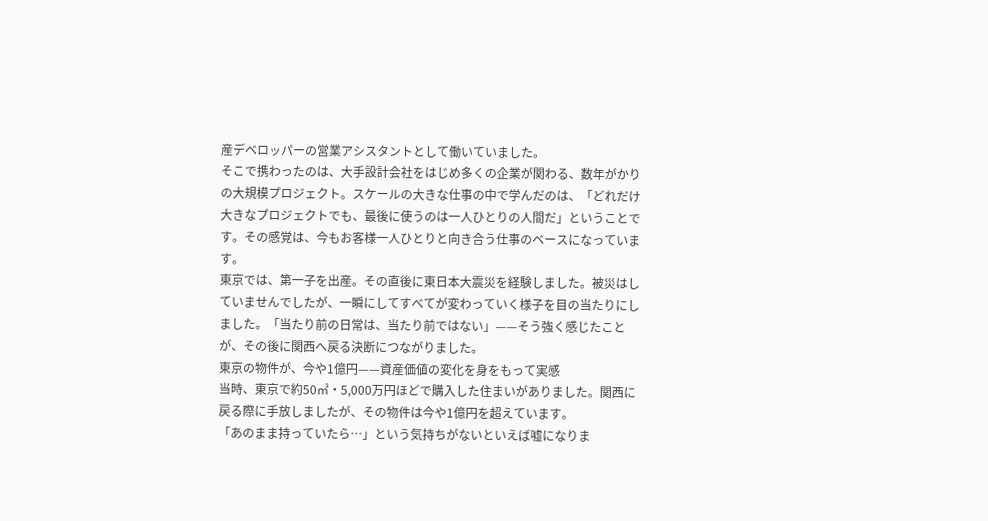産デベロッパーの営業アシスタントとして働いていました。
そこで携わったのは、大手設計会社をはじめ多くの企業が関わる、数年がかりの大規模プロジェクト。スケールの大きな仕事の中で学んだのは、「どれだけ大きなプロジェクトでも、最後に使うのは一人ひとりの人間だ」ということです。その感覚は、今もお客様一人ひとりと向き合う仕事のベースになっています。
東京では、第一子を出産。その直後に東日本大震災を経験しました。被災はしていませんでしたが、一瞬にしてすべてが変わっていく様子を目の当たりにしました。「当たり前の日常は、当たり前ではない」——そう強く感じたことが、その後に関西へ戻る決断につながりました。
東京の物件が、今や1億円——資産価値の変化を身をもって実感
当時、東京で約50㎡・5,000万円ほどで購入した住まいがありました。関西に戻る際に手放しましたが、その物件は今や1億円を超えています。
「あのまま持っていたら…」という気持ちがないといえば嘘になりま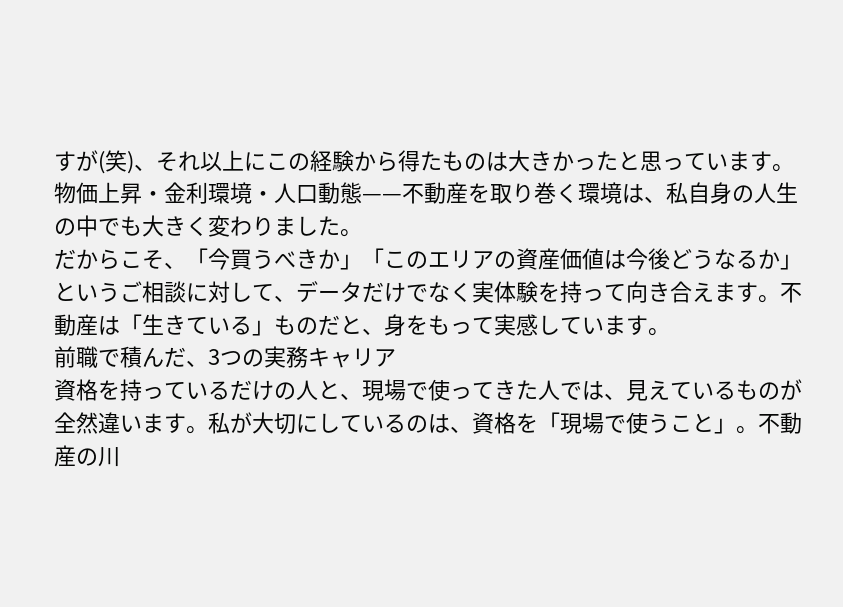すが(笑)、それ以上にこの経験から得たものは大きかったと思っています。物価上昇・金利環境・人口動態——不動産を取り巻く環境は、私自身の人生の中でも大きく変わりました。
だからこそ、「今買うべきか」「このエリアの資産価値は今後どうなるか」というご相談に対して、データだけでなく実体験を持って向き合えます。不動産は「生きている」ものだと、身をもって実感しています。
前職で積んだ、3つの実務キャリア
資格を持っているだけの人と、現場で使ってきた人では、見えているものが全然違います。私が大切にしているのは、資格を「現場で使うこと」。不動産の川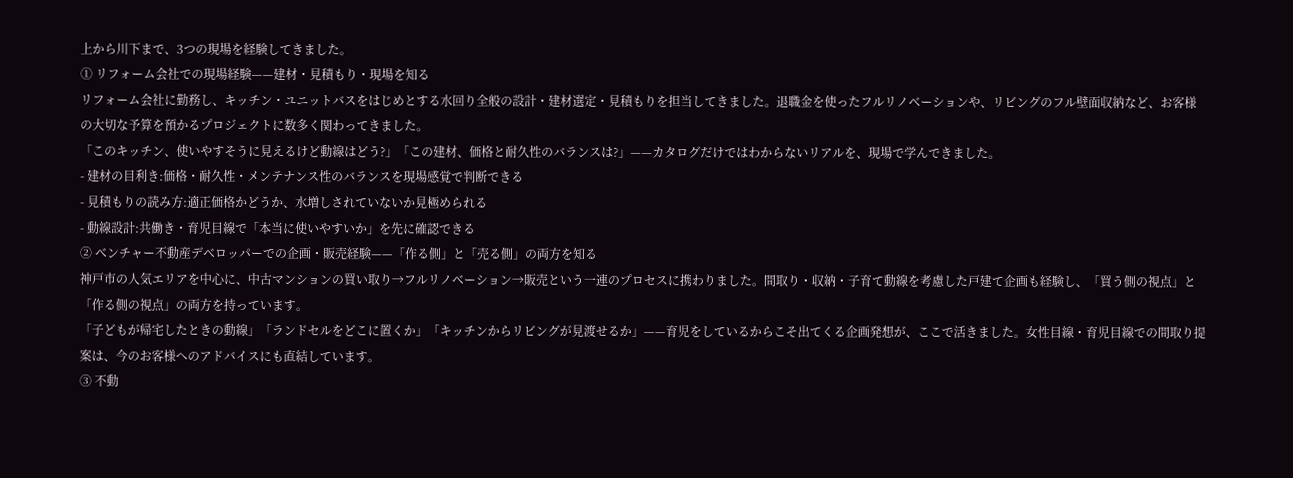上から川下まで、3つの現場を経験してきました。
① リフォーム会社での現場経験——建材・見積もり・現場を知る
リフォーム会社に勤務し、キッチン・ユニットバスをはじめとする水回り全般の設計・建材選定・見積もりを担当してきました。退職金を使ったフルリノベーションや、リビングのフル壁面収納など、お客様の大切な予算を預かるプロジェクトに数多く関わってきました。
「このキッチン、使いやすそうに見えるけど動線はどう?」「この建材、価格と耐久性のバランスは?」——カタログだけではわからないリアルを、現場で学んできました。
- 建材の目利き:価格・耐久性・メンテナンス性のバランスを現場感覚で判断できる
- 見積もりの読み方:適正価格かどうか、水増しされていないか見極められる
- 動線設計:共働き・育児目線で「本当に使いやすいか」を先に確認できる
② ベンチャー不動産デベロッパーでの企画・販売経験——「作る側」と「売る側」の両方を知る
神戸市の人気エリアを中心に、中古マンションの買い取り→フルリノベーション→販売という一連のプロセスに携わりました。間取り・収納・子育て動線を考慮した戸建て企画も経験し、「買う側の視点」と「作る側の視点」の両方を持っています。
「子どもが帰宅したときの動線」「ランドセルをどこに置くか」「キッチンからリビングが見渡せるか」——育児をしているからこそ出てくる企画発想が、ここで活きました。女性目線・育児目線での間取り提案は、今のお客様へのアドバイスにも直結しています。
③ 不動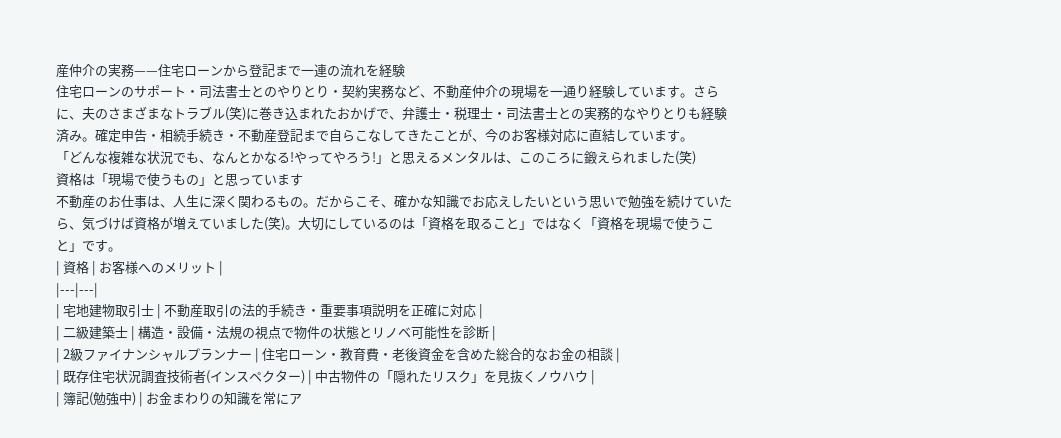産仲介の実務——住宅ローンから登記まで一連の流れを経験
住宅ローンのサポート・司法書士とのやりとり・契約実務など、不動産仲介の現場を一通り経験しています。さらに、夫のさまざまなトラブル(笑)に巻き込まれたおかげで、弁護士・税理士・司法書士との実務的なやりとりも経験済み。確定申告・相続手続き・不動産登記まで自らこなしてきたことが、今のお客様対応に直結しています。
「どんな複雑な状況でも、なんとかなる!やってやろう!」と思えるメンタルは、このころに鍛えられました(笑)
資格は「現場で使うもの」と思っています
不動産のお仕事は、人生に深く関わるもの。だからこそ、確かな知識でお応えしたいという思いで勉強を続けていたら、気づけば資格が増えていました(笑)。大切にしているのは「資格を取ること」ではなく「資格を現場で使うこと」です。
| 資格 | お客様へのメリット |
|---|---|
| 宅地建物取引士 | 不動産取引の法的手続き・重要事項説明を正確に対応 |
| 二級建築士 | 構造・設備・法規の視点で物件の状態とリノベ可能性を診断 |
| 2級ファイナンシャルプランナー | 住宅ローン・教育費・老後資金を含めた総合的なお金の相談 |
| 既存住宅状況調査技術者(インスペクター) | 中古物件の「隠れたリスク」を見抜くノウハウ |
| 簿記(勉強中) | お金まわりの知識を常にア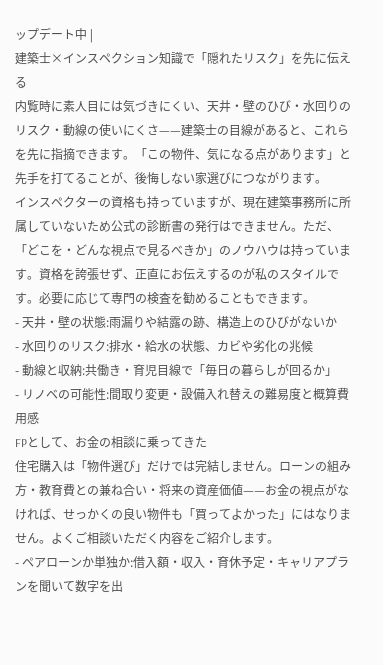ップデート中 |
建築士×インスペクション知識で「隠れたリスク」を先に伝える
内覧時に素人目には気づきにくい、天井・壁のひび・水回りのリスク・動線の使いにくさ——建築士の目線があると、これらを先に指摘できます。「この物件、気になる点があります」と先手を打てることが、後悔しない家選びにつながります。
インスペクターの資格も持っていますが、現在建築事務所に所属していないため公式の診断書の発行はできません。ただ、「どこを・どんな視点で見るべきか」のノウハウは持っています。資格を誇張せず、正直にお伝えするのが私のスタイルです。必要に応じて専門の検査を勧めることもできます。
- 天井・壁の状態:雨漏りや結露の跡、構造上のひびがないか
- 水回りのリスク:排水・給水の状態、カビや劣化の兆候
- 動線と収納:共働き・育児目線で「毎日の暮らしが回るか」
- リノベの可能性:間取り変更・設備入れ替えの難易度と概算費用感
FPとして、お金の相談に乗ってきた
住宅購入は「物件選び」だけでは完結しません。ローンの組み方・教育費との兼ね合い・将来の資産価値——お金の視点がなければ、せっかくの良い物件も「買ってよかった」にはなりません。よくご相談いただく内容をご紹介します。
- ペアローンか単独か:借入額・収入・育休予定・キャリアプランを聞いて数字を出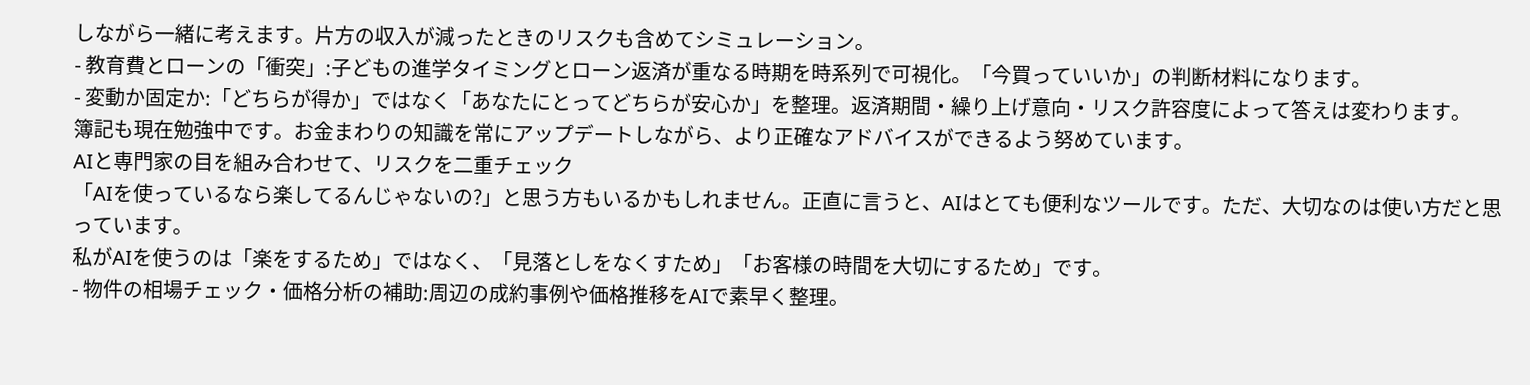しながら一緒に考えます。片方の収入が減ったときのリスクも含めてシミュレーション。
- 教育費とローンの「衝突」:子どもの進学タイミングとローン返済が重なる時期を時系列で可視化。「今買っていいか」の判断材料になります。
- 変動か固定か:「どちらが得か」ではなく「あなたにとってどちらが安心か」を整理。返済期間・繰り上げ意向・リスク許容度によって答えは変わります。
簿記も現在勉強中です。お金まわりの知識を常にアップデートしながら、より正確なアドバイスができるよう努めています。
AIと専門家の目を組み合わせて、リスクを二重チェック
「AIを使っているなら楽してるんじゃないの?」と思う方もいるかもしれません。正直に言うと、AIはとても便利なツールです。ただ、大切なのは使い方だと思っています。
私がAIを使うのは「楽をするため」ではなく、「見落としをなくすため」「お客様の時間を大切にするため」です。
- 物件の相場チェック・価格分析の補助:周辺の成約事例や価格推移をAIで素早く整理。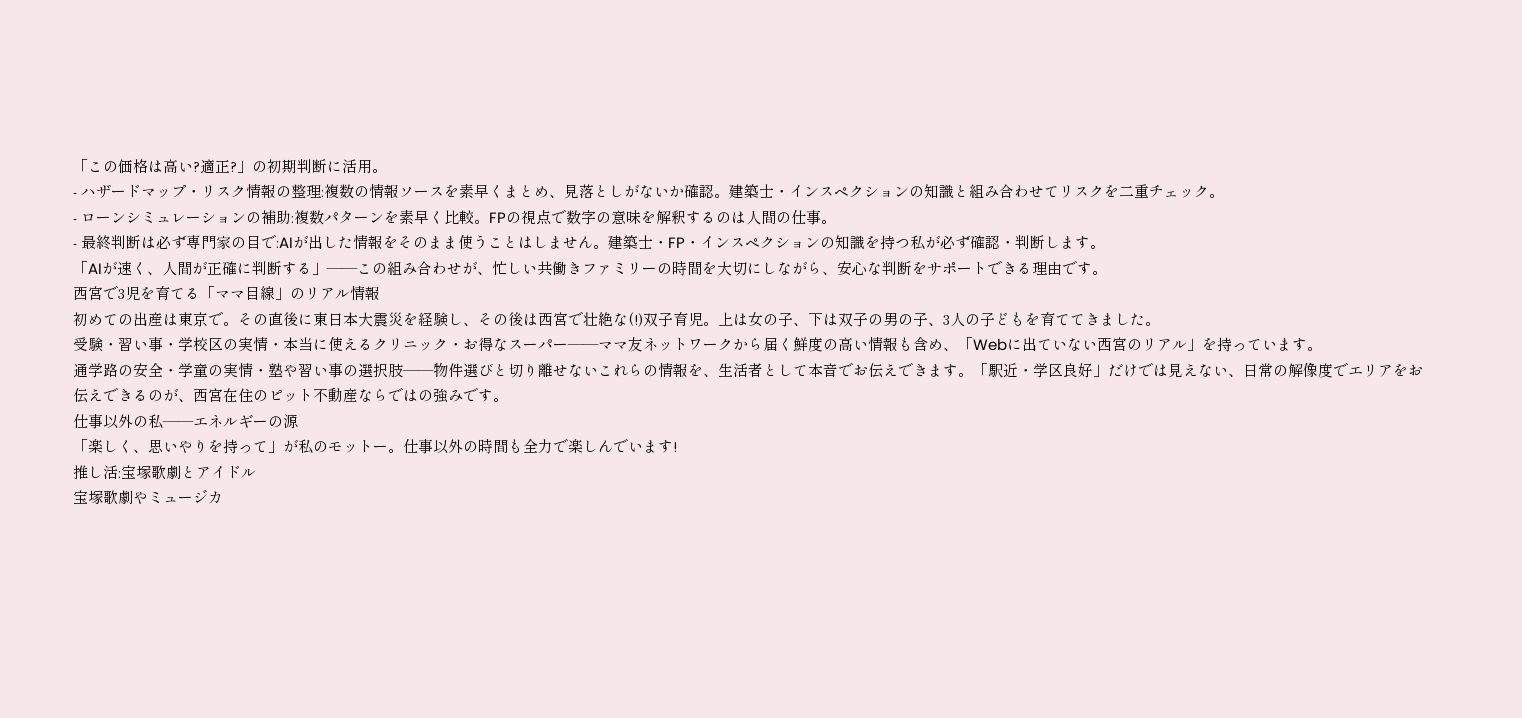「この価格は高い?適正?」の初期判断に活用。
- ハザードマップ・リスク情報の整理:複数の情報ソースを素早くまとめ、見落としがないか確認。建築士・インスペクションの知識と組み合わせてリスクを二重チェック。
- ローンシミュレーションの補助:複数パターンを素早く比較。FPの視点で数字の意味を解釈するのは人間の仕事。
- 最終判断は必ず専門家の目で:AIが出した情報をそのまま使うことはしません。建築士・FP・インスペクションの知識を持つ私が必ず確認・判断します。
「AIが速く、人間が正確に判断する」——この組み合わせが、忙しい共働きファミリーの時間を大切にしながら、安心な判断をサポートできる理由です。
西宮で3児を育てる「ママ目線」のリアル情報
初めての出産は東京で。その直後に東日本大震災を経験し、その後は西宮で壮絶な(!)双子育児。上は女の子、下は双子の男の子、3人の子どもを育ててきました。
受験・習い事・学校区の実情・本当に使えるクリニック・お得なスーパー——ママ友ネットワークから届く鮮度の高い情報も含め、「Webに出ていない西宮のリアル」を持っています。
通学路の安全・学童の実情・塾や習い事の選択肢——物件選びと切り離せないこれらの情報を、生活者として本音でお伝えできます。「駅近・学区良好」だけでは見えない、日常の解像度でエリアをお伝えできるのが、西宮在住のピット不動産ならではの強みです。
仕事以外の私——エネルギーの源
「楽しく、思いやりを持って」が私のモットー。仕事以外の時間も全力で楽しんでいます!
推し活:宝塚歌劇とアイドル
宝塚歌劇やミュージカ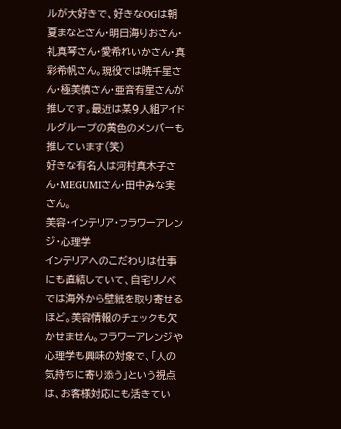ルが大好きで、好きなOGは朝夏まなとさん・明日海りおさん・礼真琴さん・愛希れいかさん・真彩希帆さん。現役では暁千星さん・極美慎さん・亜音有星さんが推しです。最近は某9人組アイドルグループの黄色のメンバーも推しています(笑)
好きな有名人は河村真木子さん・MEGUMIさん・田中みな実さん。
美容・インテリア・フラワーアレンジ・心理学
インテリアへのこだわりは仕事にも直結していて、自宅リノベでは海外から壁紙を取り寄せるほど。美容情報のチェックも欠かせません。フラワーアレンジや心理学も興味の対象で、「人の気持ちに寄り添う」という視点は、お客様対応にも活きてい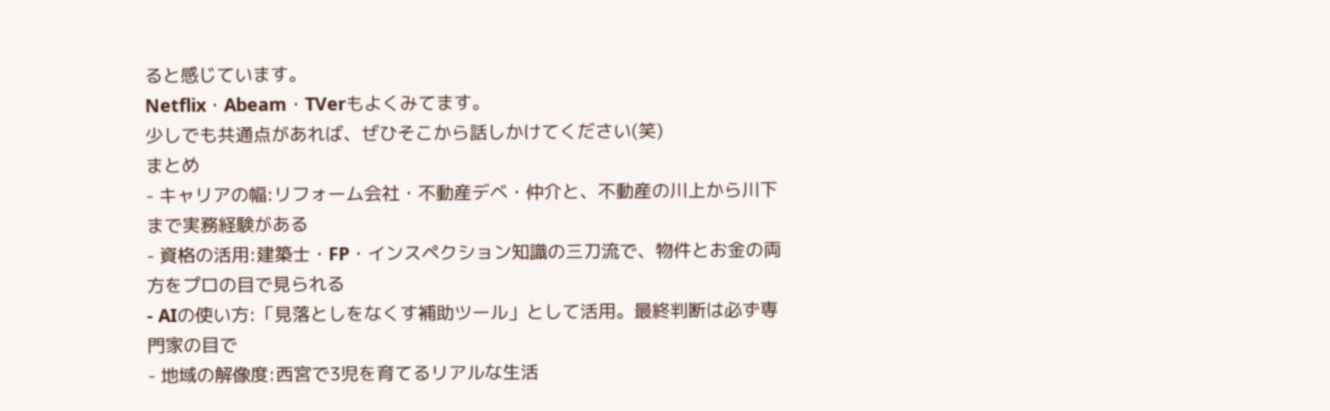ると感じています。
Netflix・Abeam・TVerもよくみてます。
少しでも共通点があれば、ぜひそこから話しかけてください(笑)
まとめ
- キャリアの幅:リフォーム会社・不動産デベ・仲介と、不動産の川上から川下まで実務経験がある
- 資格の活用:建築士・FP・インスペクション知識の三刀流で、物件とお金の両方をプロの目で見られる
- AIの使い方:「見落としをなくす補助ツール」として活用。最終判断は必ず専門家の目で
- 地域の解像度:西宮で3児を育てるリアルな生活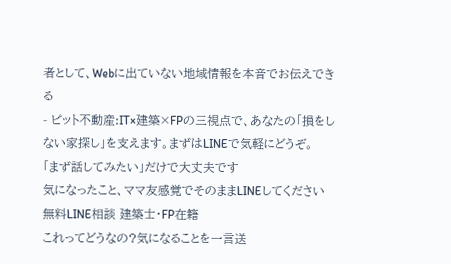者として、Webに出ていない地域情報を本音でお伝えできる
- ピット不動産:IT×建築×FPの三視点で、あなたの「損をしない家探し」を支えます。まずはLINEで気軽にどうぞ。
「まず話してみたい」だけで大丈夫です
気になったこと、ママ友感覚でそのままLINEしてください
無料LINE相談 建築士・FP在籍
これってどうなの?気になることを一言送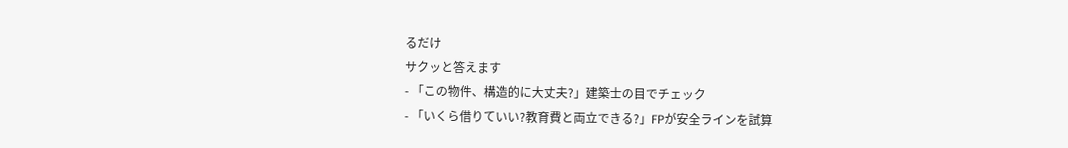るだけ
サクッと答えます
- 「この物件、構造的に大丈夫?」建築士の目でチェック
- 「いくら借りていい?教育費と両立できる?」FPが安全ラインを試算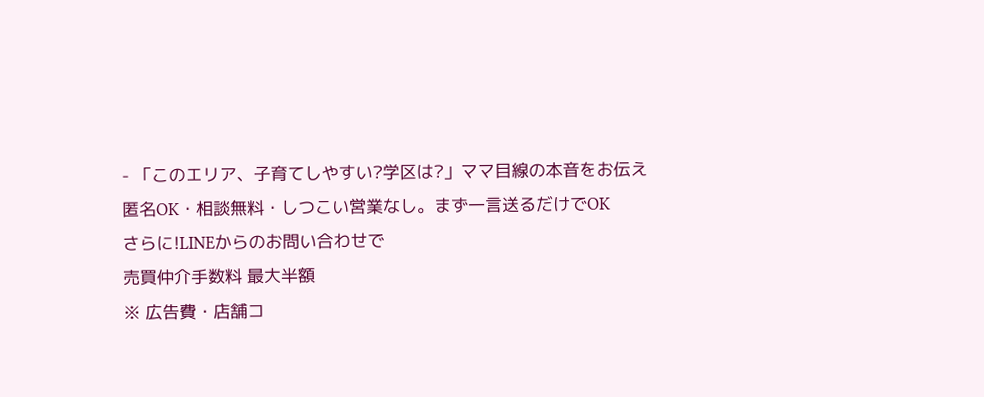- 「このエリア、子育てしやすい?学区は?」ママ目線の本音をお伝え
匿名OK・相談無料・しつこい営業なし。まず一言送るだけでOK
さらに!LINEからのお問い合わせで
売買仲介手数料 最大半額
※ 広告費・店舗コ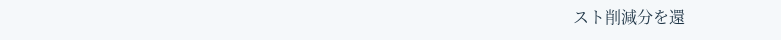スト削減分を還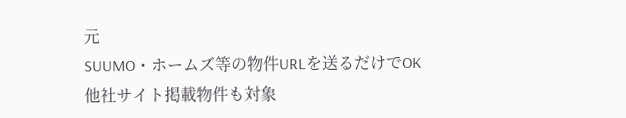元
SUUMO・ホームズ等の物件URLを送るだけでOK
他社サイト掲載物件も対象